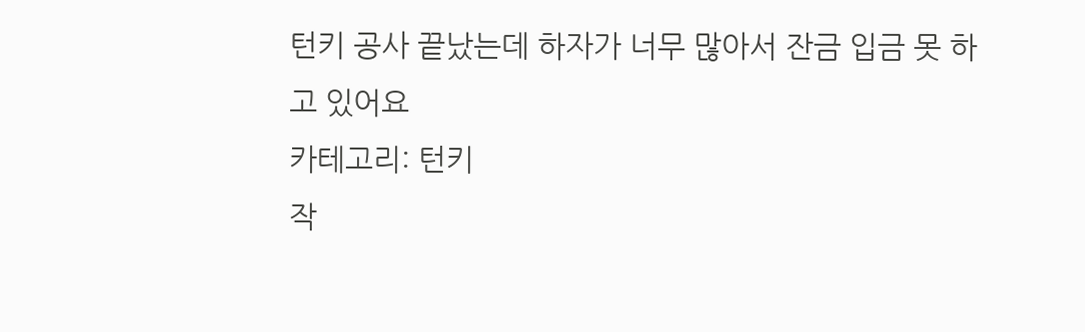턴키 공사 끝났는데 하자가 너무 많아서 잔금 입금 못 하고 있어요
카테고리: 턴키
작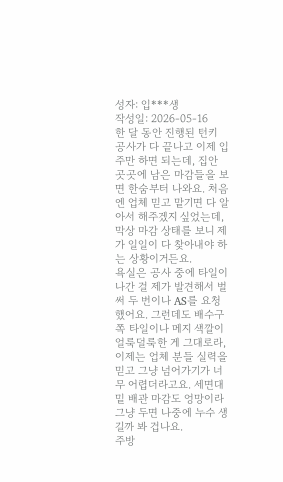성자: 입***생
작성일: 2026-05-16
한 달 동안 진행된 턴키 공사가 다 끝나고 이제 입주만 하면 되는데, 집안 곳곳에 남은 마감들을 보면 한숨부터 나와요. 처음엔 업체 믿고 맡기면 다 알아서 해주겠지 싶었는데, 막상 마감 상태를 보니 제가 일일이 다 찾아내야 하는 상황이거든요.
욕실은 공사 중에 타일이 나간 걸 제가 발견해서 벌써 두 번이나 AS를 요청했어요. 그런데도 배수구 쪽 타일이나 메지 색깔이 얼룩덜룩한 게 그대로라, 이제는 업체 분들 실력을 믿고 그냥 넘어가기가 너무 어렵더라고요. 세면대 밑 배관 마감도 엉망이라 그냥 두면 나중에 누수 생길까 봐 겁나요.
주방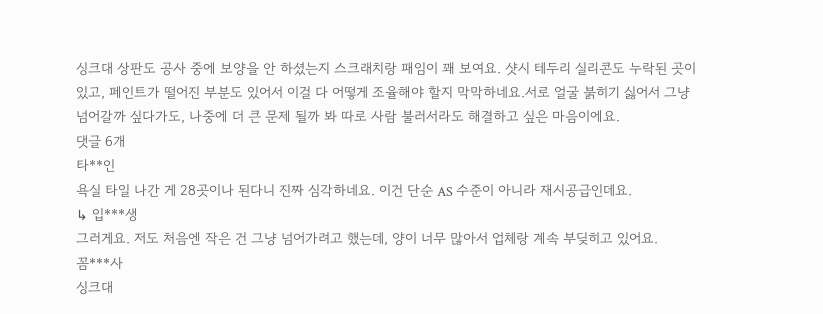싱크대 상판도 공사 중에 보양을 안 하셨는지 스크래치랑 패임이 꽤 보여요. 샷시 테두리 실리콘도 누락된 곳이 있고, 페인트가 떨어진 부분도 있어서 이걸 다 어떻게 조율해야 할지 막막하네요.서로 얼굴 붉히기 싫어서 그냥 넘어갈까 싶다가도, 나중에 더 큰 문제 될까 봐 따로 사람 불러서라도 해결하고 싶은 마음이에요.
댓글 6개
타**인
욕실 타일 나간 게 28곳이나 된다니 진짜 심각하네요. 이건 단순 AS 수준이 아니라 재시공급인데요.
↳ 입***생
그러게요. 저도 처음엔 작은 건 그냥 넘어가려고 했는데, 양이 너무 많아서 업체랑 계속 부딪히고 있어요.
꼼***사
싱크대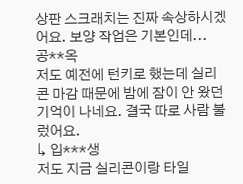상판 스크래치는 진짜 속상하시겠어요. 보양 작업은 기본인데...
공**옥
저도 예전에 턴키로 했는데 실리콘 마감 때문에 밤에 잠이 안 왔던 기억이 나네요. 결국 따로 사람 불렀어요.
↳ 입***생
저도 지금 실리콘이랑 타일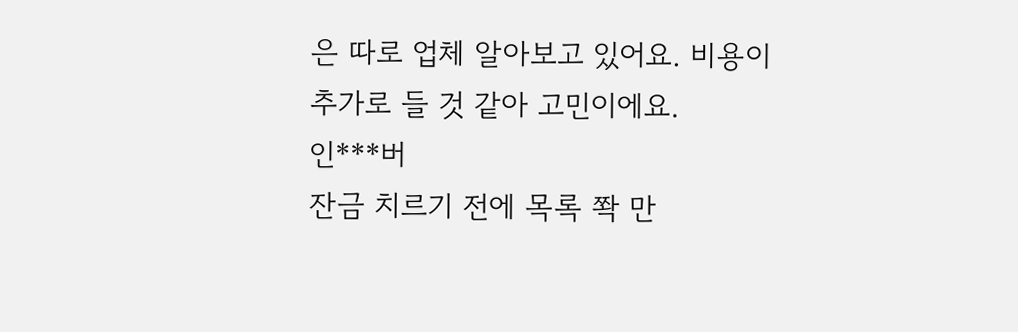은 따로 업체 알아보고 있어요. 비용이 추가로 들 것 같아 고민이에요.
인***버
잔금 치르기 전에 목록 쫙 만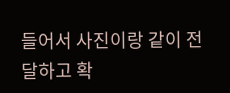들어서 사진이랑 같이 전달하고 확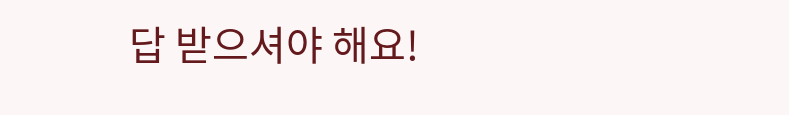답 받으셔야 해요!